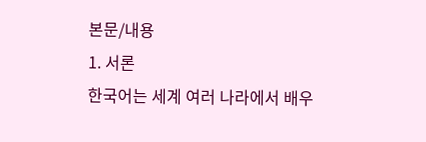본문/내용
1. 서론
한국어는 세계 여러 나라에서 배우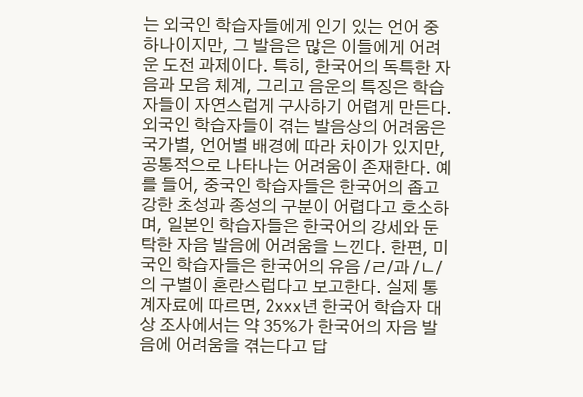는 외국인 학습자들에게 인기 있는 언어 중 하나이지만, 그 발음은 많은 이들에게 어려운 도전 과제이다. 특히, 한국어의 독특한 자음과 모음 체계, 그리고 음운의 특징은 학습자들이 자연스럽게 구사하기 어렵게 만든다. 외국인 학습자들이 겪는 발음상의 어려움은 국가별, 언어별 배경에 따라 차이가 있지만, 공통적으로 나타나는 어려움이 존재한다. 예를 들어, 중국인 학습자들은 한국어의 좁고 강한 초성과 종성의 구분이 어렵다고 호소하며, 일본인 학습자들은 한국어의 강세와 둔탁한 자음 발음에 어려움을 느낀다. 한편, 미국인 학습자들은 한국어의 유음 /ㄹ/과 /ㄴ/의 구별이 혼란스럽다고 보고한다. 실제 통계자료에 따르면, 2xxx년 한국어 학습자 대상 조사에서는 약 35%가 한국어의 자음 발음에 어려움을 겪는다고 답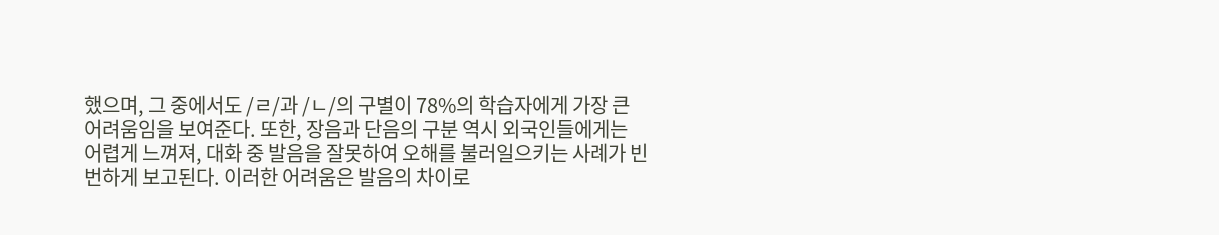했으며, 그 중에서도 /ㄹ/과 /ㄴ/의 구별이 78%의 학습자에게 가장 큰 어려움임을 보여준다. 또한, 장음과 단음의 구분 역시 외국인들에게는 어렵게 느껴져, 대화 중 발음을 잘못하여 오해를 불러일으키는 사례가 빈번하게 보고된다. 이러한 어려움은 발음의 차이로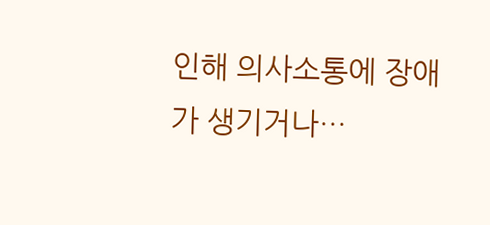인해 의사소통에 장애가 생기거나…